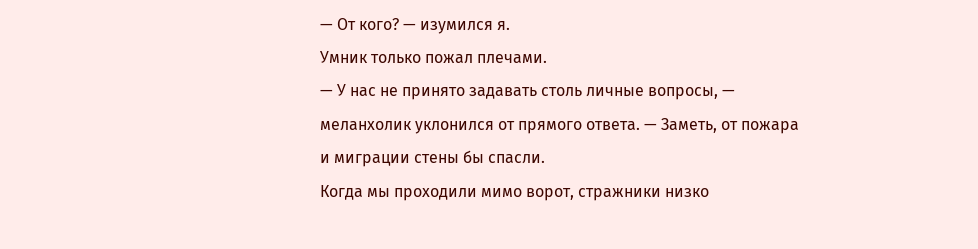— От кого? — изумился я.
Умник только пожал плечами.
— У нас не принято задавать столь личные вопросы, — меланхолик уклонился от прямого ответа. — Заметь, от пожара и миграции стены бы спасли.
Когда мы проходили мимо ворот, стражники низко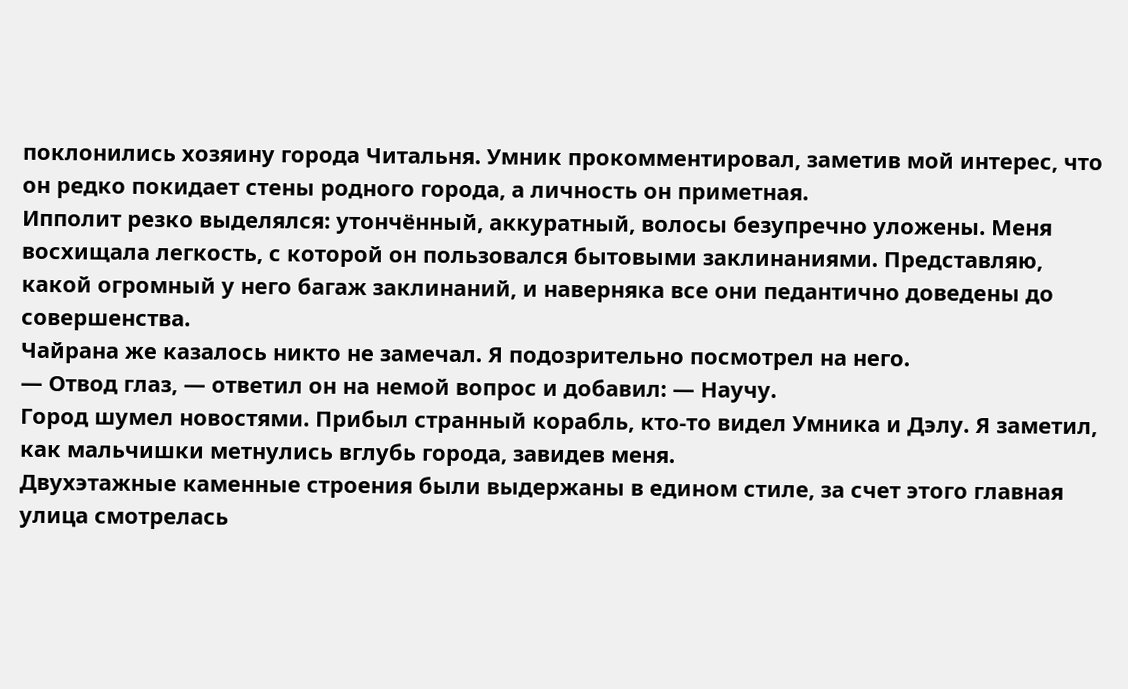поклонились хозяину города Читальня. Умник прокомментировал, заметив мой интерес, что он редко покидает стены родного города, а личность он приметная.
Ипполит резко выделялся: утончённый, аккуратный, волосы безупречно уложены. Меня восхищала легкость, с которой он пользовался бытовыми заклинаниями. Представляю, какой огромный у него багаж заклинаний, и наверняка все они педантично доведены до совершенства.
Чайрана же казалось никто не замечал. Я подозрительно посмотрел на него.
— Отвод глаз, — ответил он на немой вопрос и добавил: — Научу.
Город шумел новостями. Прибыл странный корабль, кто-то видел Умника и Дэлу. Я заметил, как мальчишки метнулись вглубь города, завидев меня.
Двухэтажные каменные строения были выдержаны в едином стиле, за счет этого главная улица смотрелась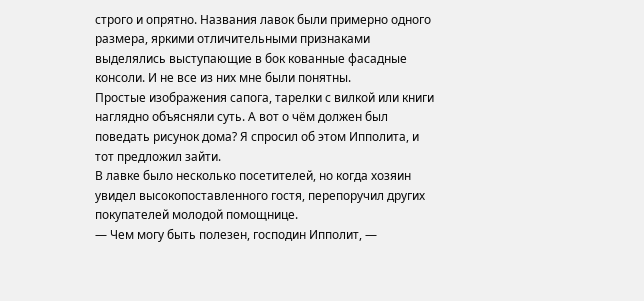строго и опрятно. Названия лавок были примерно одного размера, яркими отличительными признаками выделялись выступающие в бок кованные фасадные консоли. И не все из них мне были понятны.
Простые изображения сапога, тарелки с вилкой или книги наглядно объясняли суть. А вот о чём должен был поведать рисунок дома? Я спросил об этом Ипполита, и тот предложил зайти.
В лавке было несколько посетителей, но когда хозяин увидел высокопоставленного гостя, перепоручил других покупателей молодой помощнице.
— Чем могу быть полезен, господин Ипполит, —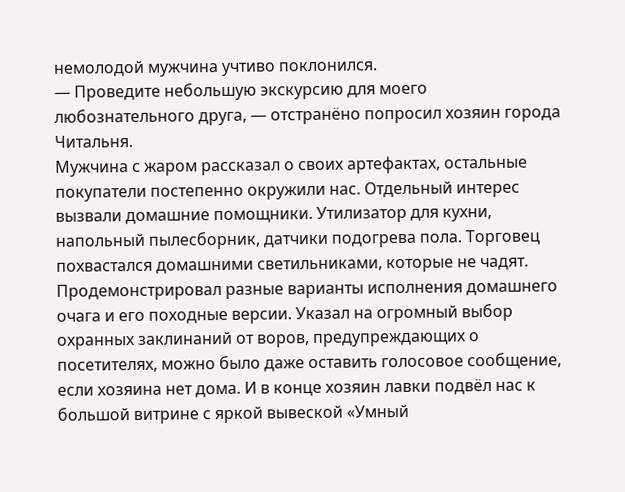немолодой мужчина учтиво поклонился.
— Проведите небольшую экскурсию для моего любознательного друга, — отстранёно попросил хозяин города Читальня.
Мужчина с жаром рассказал о своих артефактах, остальные покупатели постепенно окружили нас. Отдельный интерес вызвали домашние помощники. Утилизатор для кухни, напольный пылесборник, датчики подогрева пола. Торговец похвастался домашними светильниками, которые не чадят. Продемонстрировал разные варианты исполнения домашнего очага и его походные версии. Указал на огромный выбор охранных заклинаний от воров, предупреждающих о посетителях, можно было даже оставить голосовое сообщение, если хозяина нет дома. И в конце хозяин лавки подвёл нас к большой витрине с яркой вывеской «Умный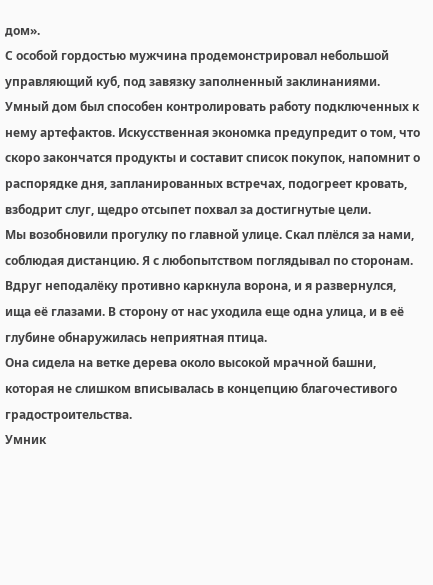дом».
С особой гордостью мужчина продемонстрировал небольшой управляющий куб, под завязку заполненный заклинаниями. Умный дом был способен контролировать работу подключенных к нему артефактов. Искусственная экономка предупредит о том, что скоро закончатся продукты и составит список покупок, напомнит о распорядке дня, запланированных встречах, подогреет кровать, взбодрит слуг, щедро отсыпет похвал за достигнутые цели.
Мы возобновили прогулку по главной улице. Скал плёлся за нами, соблюдая дистанцию. Я с любопытством поглядывал по сторонам. Вдруг неподалёку противно каркнула ворона, и я развернулся, ища её глазами. В сторону от нас уходила еще одна улица, и в её глубине обнаружилась неприятная птица.
Она сидела на ветке дерева около высокой мрачной башни, которая не слишком вписывалась в концепцию благочестивого градостроительства.
Умник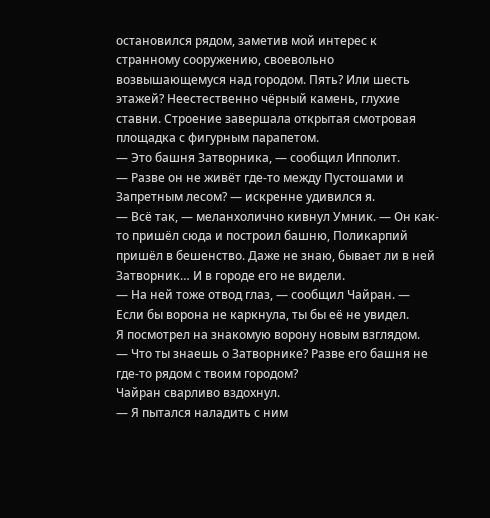остановился рядом, заметив мой интерес к странному сооружению, своевольно возвышающемуся над городом. Пять? Или шесть этажей? Неестественно чёрный камень, глухие ставни. Строение завершала открытая смотровая площадка с фигурным парапетом.
— Это башня Затворника, — сообщил Ипполит.
— Разве он не живёт где-то между Пустошами и Запретным лесом? — искренне удивился я.
— Всё так, — меланхолично кивнул Умник. — Он как-то пришёл сюда и построил башню, Поликарпий пришёл в бешенство. Даже не знаю, бывает ли в ней Затворник… И в городе его не видели.
— На ней тоже отвод глаз, — сообщил Чайран. — Если бы ворона не каркнула, ты бы её не увидел.
Я посмотрел на знакомую ворону новым взглядом.
— Что ты знаешь о Затворнике? Разве его башня не где-то рядом с твоим городом?
Чайран сварливо вздохнул.
— Я пытался наладить с ним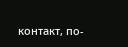контакт, по-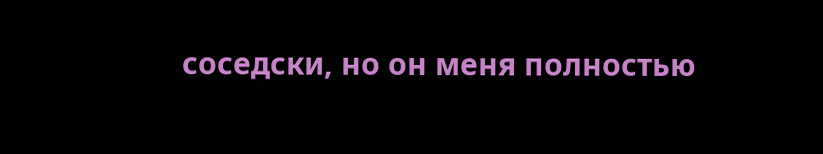соседски, но он меня полностью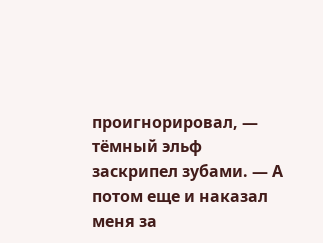проигнорировал, — тёмный эльф заскрипел зубами. — А потом еще и наказал меня за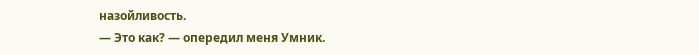назойливость.
— Это как? — опередил меня Умник.